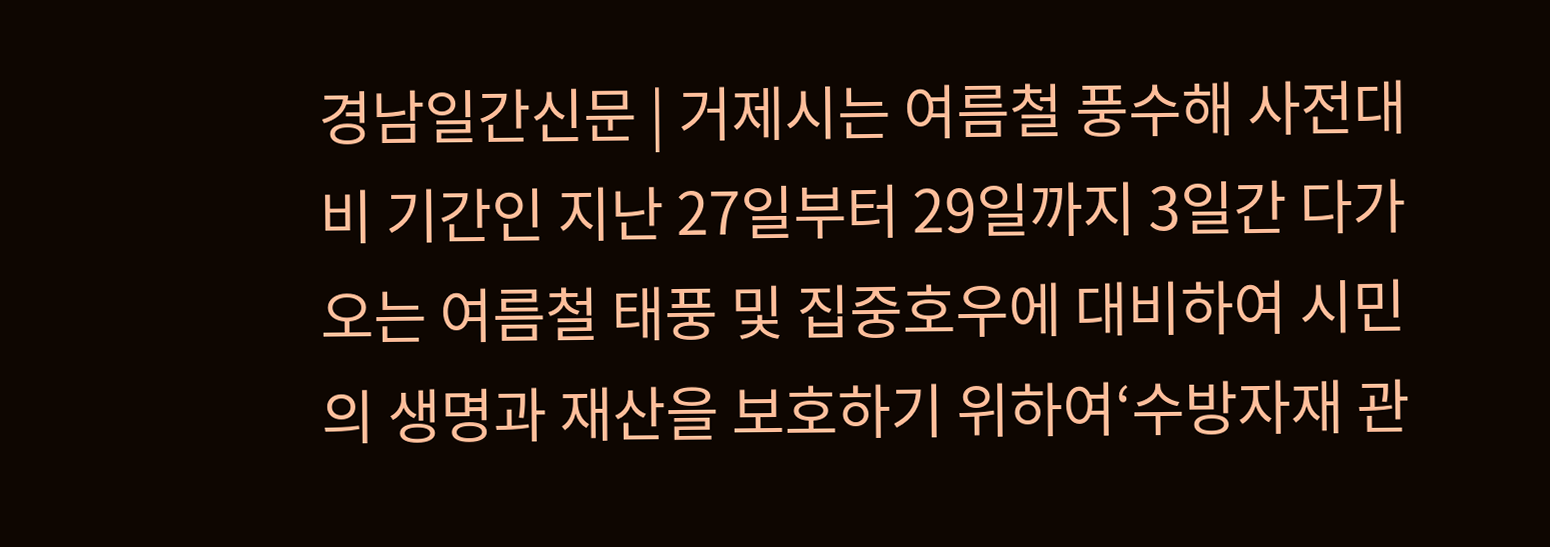경남일간신문 | 거제시는 여름철 풍수해 사전대비 기간인 지난 27일부터 29일까지 3일간 다가오는 여름철 태풍 및 집중호우에 대비하여 시민의 생명과 재산을 보호하기 위하여‘수방자재 관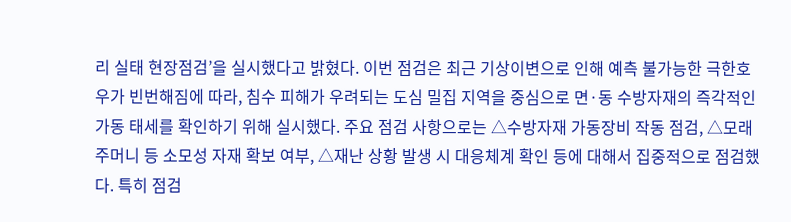리 실태 현장점검’을 실시했다고 밝혔다. 이번 점검은 최근 기상이변으로 인해 예측 불가능한 극한호우가 빈번해짐에 따라, 침수 피해가 우려되는 도심 밀집 지역을 중심으로 면·동 수방자재의 즉각적인 가동 태세를 확인하기 위해 실시했다. 주요 점검 사항으로는 △수방자재 가동장비 작동 점검, △모래주머니 등 소모성 자재 확보 여부, △재난 상황 발생 시 대응체계 확인 등에 대해서 집중적으로 점검했다. 특히 점검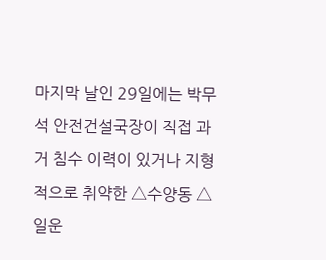마지막 날인 29일에는 박무석 안전건설국장이 직접 과거 침수 이력이 있거나 지형적으로 취약한 △수양동 △일운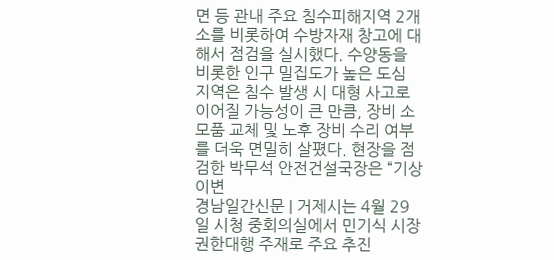면 등 관내 주요 침수피해지역 2개소를 비롯하여 수방자재 창고에 대해서 점검을 실시했다. 수양동을 비롯한 인구 밀집도가 높은 도심 지역은 침수 발생 시 대형 사고로 이어질 가능성이 큰 만큼, 장비 소모품 교체 및 노후 장비 수리 여부를 더욱 면밀히 살폈다. 현장을 점검한 박무석 안전건설국장은 “기상이변
경남일간신문 | 거제시는 4월 29일 시청 중회의실에서 민기식 시장 권한대행 주재로 주요 추진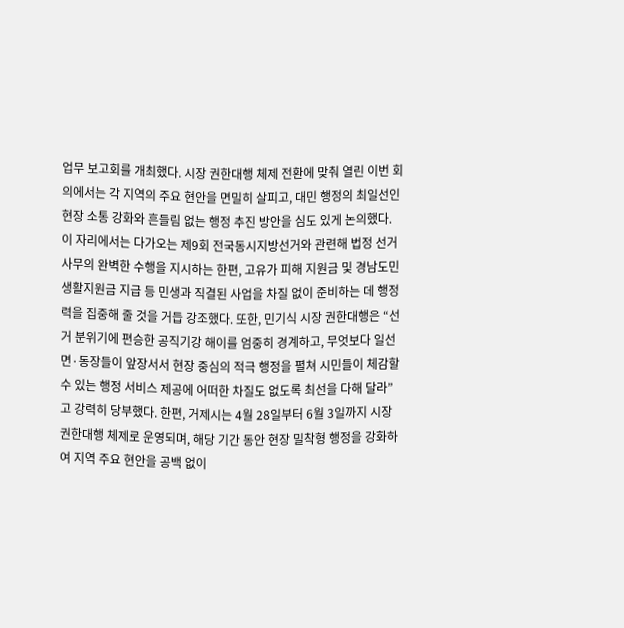업무 보고회를 개최했다. 시장 권한대행 체제 전환에 맞춰 열린 이번 회의에서는 각 지역의 주요 현안을 면밀히 살피고, 대민 행정의 최일선인 현장 소통 강화와 흔들림 없는 행정 추진 방안을 심도 있게 논의했다. 이 자리에서는 다가오는 제9회 전국동시지방선거와 관련해 법정 선거사무의 완벽한 수행을 지시하는 한편, 고유가 피해 지원금 및 경남도민 생활지원금 지급 등 민생과 직결된 사업을 차질 없이 준비하는 데 행정력을 집중해 줄 것을 거듭 강조했다. 또한, 민기식 시장 권한대행은 “선거 분위기에 편승한 공직기강 해이를 엄중히 경계하고, 무엇보다 일선 면·동장들이 앞장서서 현장 중심의 적극 행정을 펼쳐 시민들이 체감할 수 있는 행정 서비스 제공에 어떠한 차질도 없도록 최선을 다해 달라”고 강력히 당부했다. 한편, 거제시는 4월 28일부터 6월 3일까지 시장 권한대행 체제로 운영되며, 해당 기간 동안 현장 밀착형 행정을 강화하여 지역 주요 현안을 공백 없이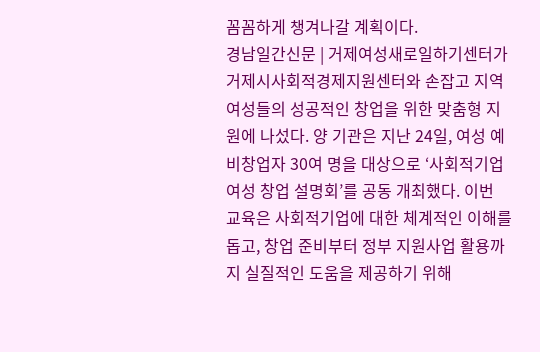꼼꼼하게 챙겨나갈 계획이다.
경남일간신문 | 거제여성새로일하기센터가 거제시사회적경제지원센터와 손잡고 지역 여성들의 성공적인 창업을 위한 맞춤형 지원에 나섰다. 양 기관은 지난 24일, 여성 예비창업자 30여 명을 대상으로 ‘사회적기업 여성 창업 설명회’를 공동 개최했다. 이번 교육은 사회적기업에 대한 체계적인 이해를 돕고, 창업 준비부터 정부 지원사업 활용까지 실질적인 도움을 제공하기 위해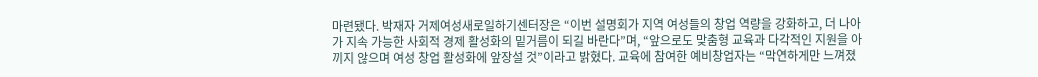마련됐다. 박재자 거제여성새로일하기센터장은 “이번 설명회가 지역 여성들의 창업 역량을 강화하고, 더 나아가 지속 가능한 사회적 경제 활성화의 밑거름이 되길 바란다”며, “앞으로도 맞춤형 교육과 다각적인 지원을 아끼지 않으며 여성 창업 활성화에 앞장설 것”이라고 밝혔다. 교육에 참여한 예비창업자는 “막연하게만 느껴졌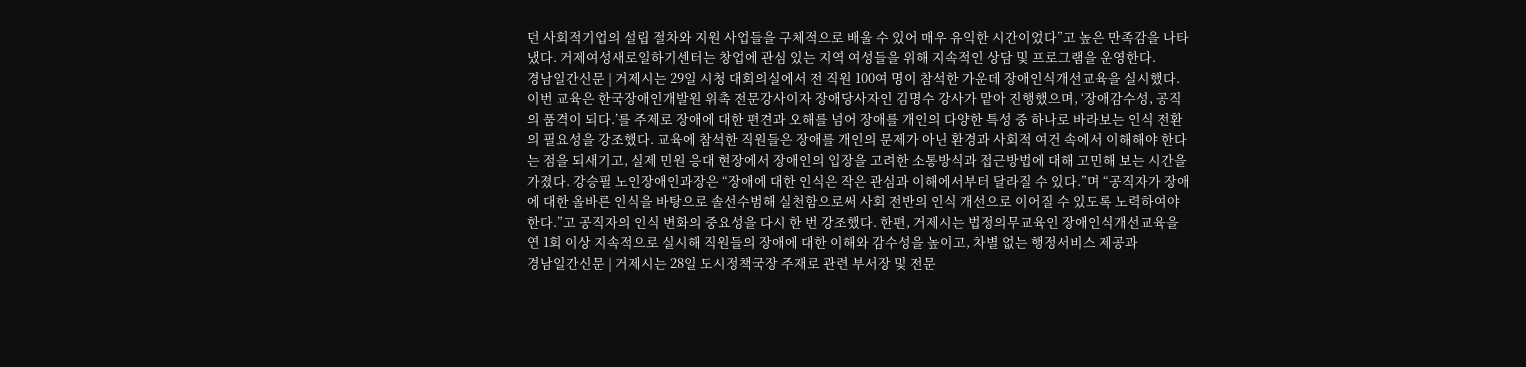던 사회적기업의 설립 절차와 지원 사업들을 구체적으로 배울 수 있어 매우 유익한 시간이었다”고 높은 만족감을 나타냈다. 거제여성새로일하기센터는 창업에 관심 있는 지역 여성들을 위해 지속적인 상담 및 프로그램을 운영한다.
경남일간신문 | 거제시는 29일 시청 대회의실에서 전 직원 100여 명이 참석한 가운데 장애인식개선교육을 실시했다. 이번 교육은 한국장애인개발원 위촉 전문강사이자 장애당사자인 김명수 강사가 맡아 진행했으며, ‘장애감수성, 공직의 품격이 되다.’를 주제로 장애에 대한 편견과 오해를 넘어 장애를 개인의 다양한 특성 중 하나로 바라보는 인식 전환의 필요성을 강조했다. 교육에 참석한 직원들은 장애를 개인의 문제가 아닌 환경과 사회적 여건 속에서 이해해야 한다는 점을 되새기고, 실제 민원 응대 현장에서 장애인의 입장을 고려한 소통방식과 접근방법에 대해 고민해 보는 시간을 가졌다. 강승필 노인장애인과장은 “장애에 대한 인식은 작은 관심과 이해에서부터 달라질 수 있다.”며 “공직자가 장애에 대한 올바른 인식을 바탕으로 솔선수범해 실천함으로써 사회 전반의 인식 개선으로 이어질 수 있도록 노력하여야 한다.”고 공직자의 인식 변화의 중요성을 다시 한 번 강조했다. 한편, 거제시는 법정의무교육인 장애인식개선교육을 연 1회 이상 지속적으로 실시해 직원들의 장애에 대한 이해와 감수성을 높이고, 차별 없는 행정서비스 제공과
경남일간신문 | 거제시는 28일 도시정책국장 주재로 관련 부서장 및 전문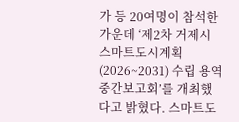가 등 20여명이 참석한 가운데 ‘제2차 거제시 스마트도시계획(2026~2031) 수립 용역 중간보고회’를 개최했다고 밝혔다. 스마트도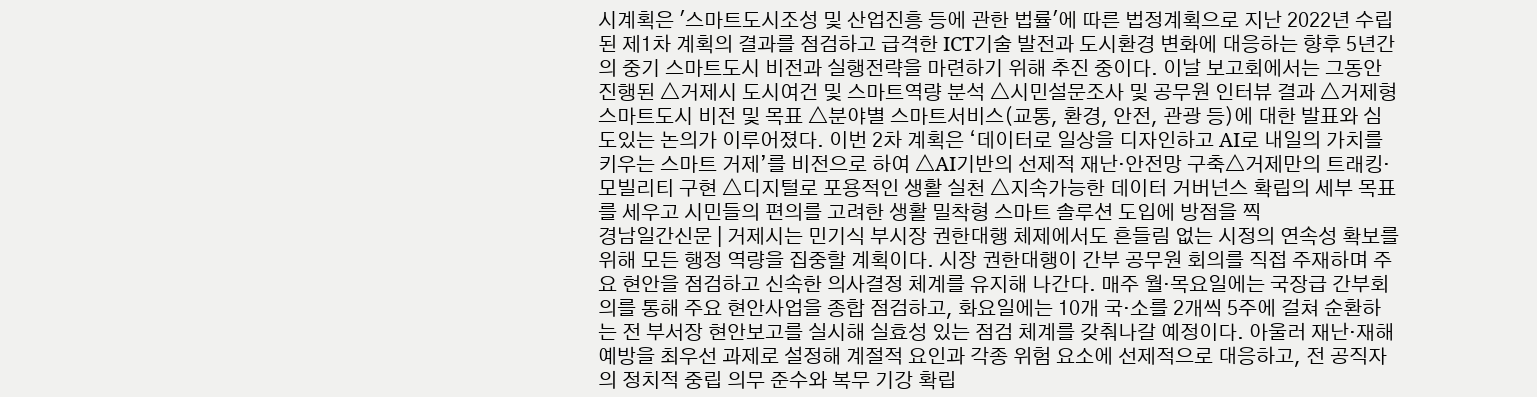시계획은 '스마트도시조성 및 산업진흥 등에 관한 법률'에 따른 법정계획으로 지난 2022년 수립된 제1차 계획의 결과를 점검하고 급격한 ICT기술 발전과 도시환경 변화에 대응하는 향후 5년간의 중기 스마트도시 비전과 실행전략을 마련하기 위해 추진 중이다. 이날 보고회에서는 그동안 진행된 △거제시 도시여건 및 스마트역량 분석 △시민설문조사 및 공무원 인터뷰 결과 △거제형 스마트도시 비전 및 목표 △분야별 스마트서비스(교통, 환경, 안전, 관광 등)에 대한 발표와 심도있는 논의가 이루어졌다. 이번 2차 계획은 ‘데이터로 일상을 디자인하고 AI로 내일의 가치를 키우는 스마트 거제’를 비전으로 하여 △AI기반의 선제적 재난·안전망 구축△거제만의 트래킹·모빌리티 구현 △디지털로 포용적인 생활 실천 △지속가능한 데이터 거버넌스 확립의 세부 목표를 세우고 시민들의 편의를 고려한 생활 밀착형 스마트 솔루션 도입에 방점을 찍
경남일간신문 | 거제시는 민기식 부시장 권한대행 체제에서도 흔들림 없는 시정의 연속성 확보를 위해 모든 행정 역량을 집중할 계획이다. 시장 권한대행이 간부 공무원 회의를 직접 주재하며 주요 현안을 점검하고 신속한 의사결정 체계를 유지해 나간다. 매주 월·목요일에는 국장급 간부회의를 통해 주요 현안사업을 종합 점검하고, 화요일에는 10개 국·소를 2개씩 5주에 걸쳐 순환하는 전 부서장 현안보고를 실시해 실효성 있는 점검 체계를 갖춰나갈 예정이다. 아울러 재난·재해 예방을 최우선 과제로 설정해 계절적 요인과 각종 위험 요소에 선제적으로 대응하고, 전 공직자의 정치적 중립 의무 준수와 복무 기강 확립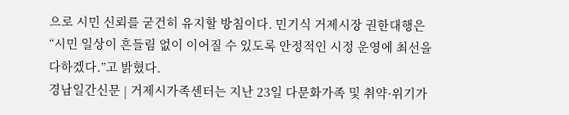으로 시민 신뢰를 굳건히 유지할 방침이다. 민기식 거제시장 권한대행은 “시민 일상이 흔들림 없이 이어질 수 있도록 안정적인 시정 운영에 최선을 다하겠다.”고 밝혔다.
경남일간신문 | 거제시가족센터는 지난 23일 다문화가족 및 취약·위기가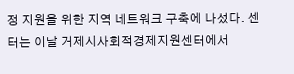정 지원을 위한 지역 네트워크 구축에 나섰다. 센터는 이날 거제시사회적경제지원센터에서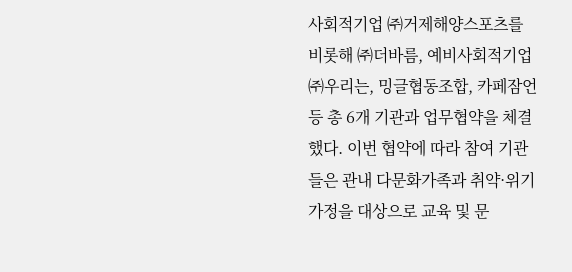사회적기업 ㈜거제해양스포츠를 비롯해 ㈜더바름, 예비사회적기업 ㈜우리는, 밍글협동조합, 카페잠언 등 총 6개 기관과 업무협약을 체결했다. 이번 협약에 따라 참여 기관들은 관내 다문화가족과 취약·위기가정을 대상으로 교육 및 문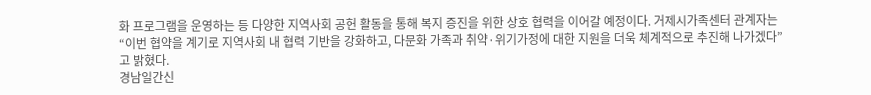화 프로그램을 운영하는 등 다양한 지역사회 공헌 활동을 통해 복지 증진을 위한 상호 협력을 이어갈 예정이다. 거제시가족센터 관계자는 “이번 협약을 계기로 지역사회 내 협력 기반을 강화하고, 다문화 가족과 취약·위기가정에 대한 지원을 더욱 체계적으로 추진해 나가겠다”고 밝혔다.
경남일간신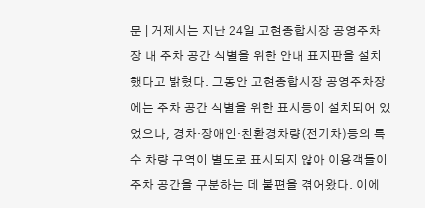문 | 거제시는 지난 24일 고현종합시장 공영주차장 내 주차 공간 식별을 위한 안내 표지판을 설치했다고 밝혔다. 그동안 고현종합시장 공영주차장에는 주차 공간 식별을 위한 표시등이 설치되어 있었으나, 경차·장애인·친환경차량(전기차)등의 특수 차량 구역이 별도로 표시되지 않아 이용객들이 주차 공간을 구분하는 데 불편을 겪어왔다. 이에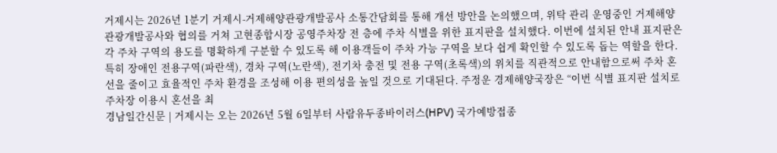거제시는 2026년 1분기 거제시-거제해양관광개발공사 소통간담회를 통해 개선 방안을 논의했으며, 위탁 관리 운영중인 거제해양관광개발공사와 협의를 거쳐 고현종합시장 공영주차장 전 층에 주차 식별을 위한 표지판을 설치했다. 이번에 설치된 안내 표지판은 각 주차 구역의 용도를 명확하게 구분할 수 있도록 해 이용객들이 주차 가능 구역을 보다 쉽게 확인할 수 있도록 돕는 역할을 한다. 특히 장애인 전용구역(파란색), 경차 구역(노란색), 전기차 충전 및 전용 구역(초록색)의 위치를 직관적으로 안내함으로써 주차 혼선을 줄이고 효율적인 주차 환경을 조성해 이용 편의성을 높일 것으로 기대된다. 주정운 경제해양국장은 “이번 식별 표지판 설치로 주차장 이용시 혼선을 최
경남일간신문 | 거제시는 오는 2026년 5월 6일부터 사람유두종바이러스(HPV) 국가예방접종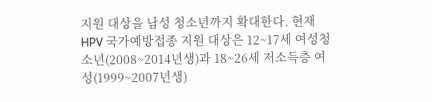지원 대상을 남성 청소년까지 확대한다. 현재 HPV 국가예방접종 지원 대상은 12~17세 여성청소년(2008~2014년생)과 18~26세 저소득층 여성(1999~2007년생)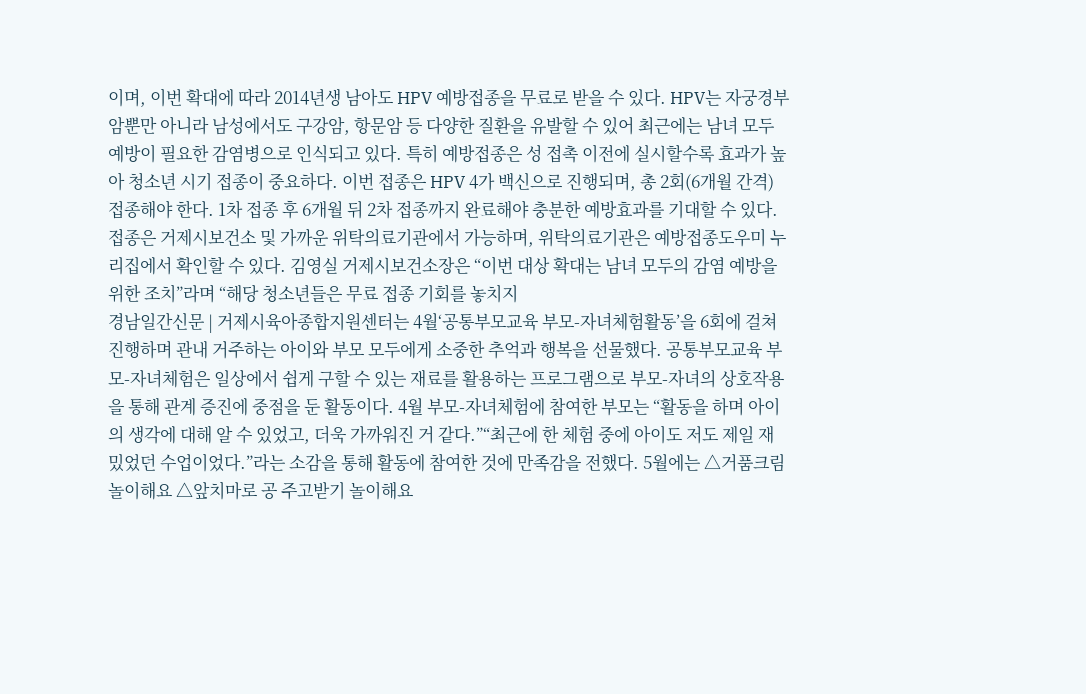이며, 이번 확대에 따라 2014년생 남아도 HPV 예방접종을 무료로 받을 수 있다. HPV는 자궁경부암뿐만 아니라 남성에서도 구강암, 항문암 등 다양한 질환을 유발할 수 있어 최근에는 남녀 모두 예방이 필요한 감염병으로 인식되고 있다. 특히 예방접종은 성 접촉 이전에 실시할수록 효과가 높아 청소년 시기 접종이 중요하다. 이번 접종은 HPV 4가 백신으로 진행되며, 총 2회(6개월 간격) 접종해야 한다. 1차 접종 후 6개월 뒤 2차 접종까지 완료해야 충분한 예방효과를 기대할 수 있다. 접종은 거제시보건소 및 가까운 위탁의료기관에서 가능하며, 위탁의료기관은 예방접종도우미 누리집에서 확인할 수 있다. 김영실 거제시보건소장은 “이번 대상 확대는 남녀 모두의 감염 예방을 위한 조치”라며 “해당 청소년들은 무료 접종 기회를 놓치지
경남일간신문 | 거제시육아종합지원센터는 4월‘공통부모교육 부모-자녀체험활동’을 6회에 걸쳐 진행하며 관내 거주하는 아이와 부모 모두에게 소중한 추억과 행복을 선물했다. 공통부모교육 부모-자녀체험은 일상에서 쉽게 구할 수 있는 재료를 활용하는 프로그램으로 부모-자녀의 상호작용을 통해 관계 증진에 중점을 둔 활동이다. 4월 부모-자녀체험에 참여한 부모는 “활동을 하며 아이의 생각에 대해 알 수 있었고, 더욱 가까워진 거 같다.”“최근에 한 체험 중에 아이도 저도 제일 재밌었던 수업이었다.”라는 소감을 통해 활동에 참여한 것에 만족감을 전했다. 5월에는 △거품크림놀이해요 △앞치마로 공 주고받기 놀이해요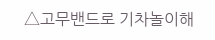△고무밴드로 기차놀이해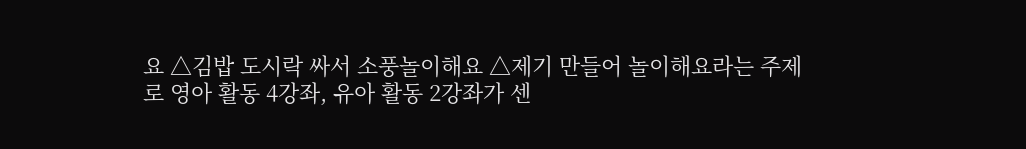요 △김밥 도시락 싸서 소풍놀이해요 △제기 만들어 놀이해요라는 주제로 영아 활동 4강좌, 유아 활동 2강좌가 센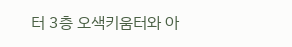터 3층 오색키움터와 아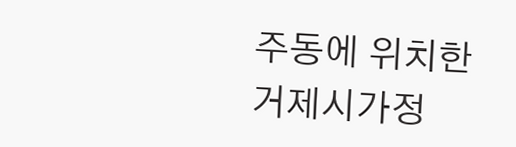주동에 위치한 거제시가정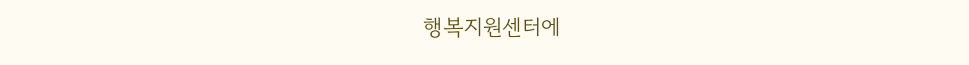행복지원센터에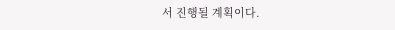서 진행될 계획이다.